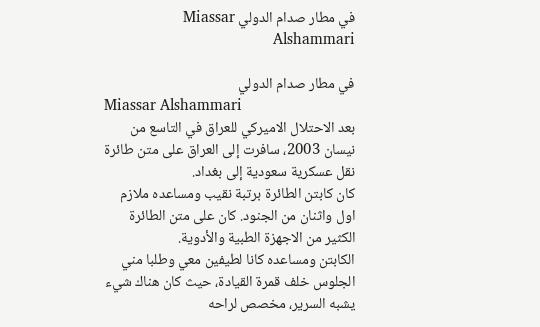في مطار صدام الدولي Miassar Alshammari

في مطار صدام الدولي
Miassar Alshammari
بعد الاحتلال الاميركي للعراق في التاسع من نيسان 2003، سافرت إلى العراق على متن طائرة نقل عسكرية سعودية إلى بغداد.
كان كابتن الطائرة برتبة نقيب ومساعده ملازم اول واثنان من الجنود. كان على متن الطائرة الكثير من الاجهزة الطبية والأدوية.
الكابتن ومساعده كانا لطيفين معي وطلبا مني الجلوس خلف قمرة القيادة، حيث كان هناك شيء يشبه السرير، مخصص لراحه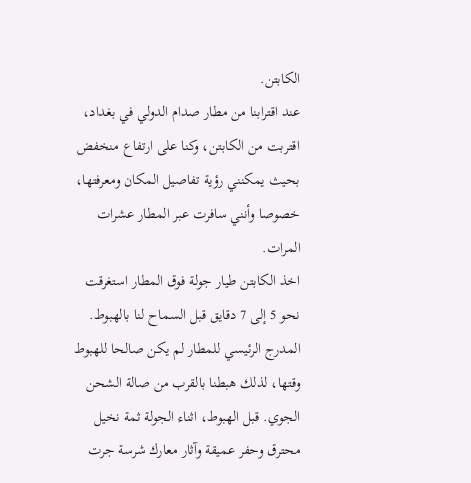الكابتن.
عند اقترابنا من مطار صدام الدولي في بغداد، اقتربت من الكابتن، وكنا على ارتفاع منخفض بحيث يمكنني رؤية تفاصيل المكان ومعرفتها، خصوصا وأنني سافرت عبر المطار عشرات المرات.
اخذ الكابتن طيار جولة فوق المطار استغرقت نحو 5 إلى 7 دقايق قبل السماح لنا بالهبوط. المدرج الرئيسي للمطار لم يكن صالحا للهبوط وقتها، لذلك هبطنا بالقرب من صالة الشحن الجوي. قبل الهبوط، اثناء الجولة ثمة نخيل محترق وحفر عميقة وآثار معارك شرسة جرت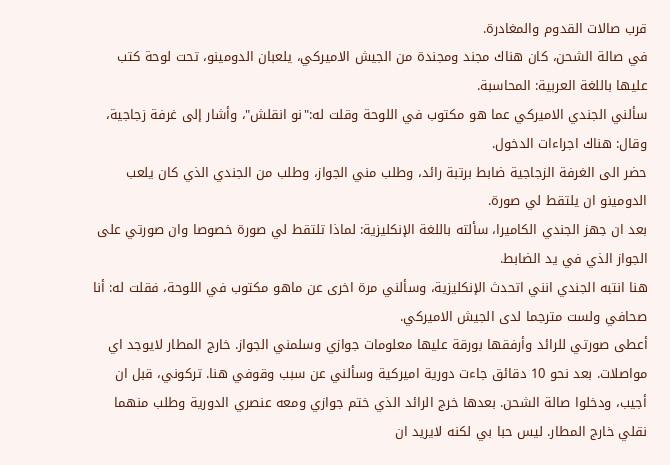قرب صالات القدوم والمغادرة.
في صالة الشحن، كان هناك مجند ومجندة من الجيش الاميركي، يلعبان الدومينو، تحت لوحة كتب عليها باللغة العربية: المحاسبة.
سألني الجندي الاميركي عما هو مكتوب في اللوحة وقلت له:"نو انقلش"، وأشار إلى غرفة زجاجية، وقال: هناك اجراءات الدخول.
حضر الى الغرفة الزجاجية ضابط برتبة رائد، وطلب مني الجواز، وطلب من الجندي الذي كان يلعب الدومينو ان يلتقط لي صورة.
بعد ان جهز الجندي الكاميرا، سألته باللغة الإنكليزية: لماذا تلتقط لي صورة خصوصا وان صورتي على الجواز الذي في يد الضابط.
هنا انتبه الجندي انني اتحدث الإنكليزية، وسألني مرة اخرى عن ماهو مكتوب في اللوحة، فقلت له: أنا صحافي ولست مترجما لدى الجيش الاميركي.
أعطى صورتي للرائد وأرفقها بورقة عليها معلومات جوازي وسلمني الجواز. خارج المطار لايوجد اي مواصلات. بعد نحو 10 دقائق جاءت دورية اميركية وسألني عن سبب وقوفي هنا. تركوني، قبل ان أجيب، ودخلوا صالة الشحن. بعدها خرج الرائد الذي ختم جوازي ومعه عنصري الدورية وطلب منهما نقلي خارج المطار. ليس حبا بي لكنه لايريد ان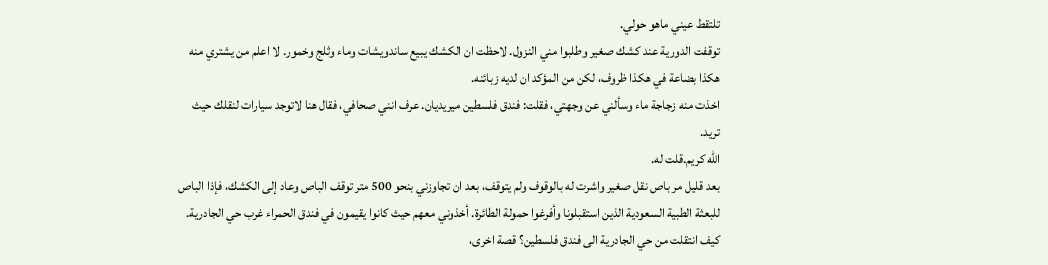تلتقط عيني ماهو حولي.
توقفت الدورية عند كشك صغير وطلبوا مني النزول. لاحظت ان الكشك يبيع ساندويشات وماء وثلج وخمور. لا اعلم من يشتري منه هكذا بضاعة في هكذا ظروف، لكن من المؤكد ان لديه زبائنه.
اخذت منه زجاجة ماء وسألني عن وجهتي، فقلت: فندق فلسطين ميريديان. عرف انني صحافي، فقال هنا لاتوجد سيارات لنقلك حيث تريد.
الله كريم.قلت له.
بعد قليل مر باص نقل صغير واشرت له بالوقوف ولم يتوقف، بعد ان تجاوزني بنحو 500 متر توقف الباص وعاد إلى الكشك، فإذا الباص للبعثة الطبية السعودية الذين استقبلونا وأفرغوا حمولة الطائرة. أخذوني معهم حيث كانوا يقيمون في فندق الحمراء غرب حي الجادرية.
كيف انتقلت من حي الجادرية الى فندق فلسطين؟ قصة اخرى،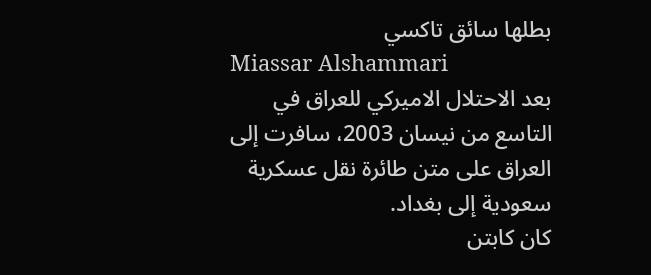بطلها سائق تاكسي
Miassar Alshammari
بعد الاحتلال الاميركي للعراق في التاسع من نيسان 2003، سافرت إلى العراق على متن طائرة نقل عسكرية سعودية إلى بغداد.
كان كابتن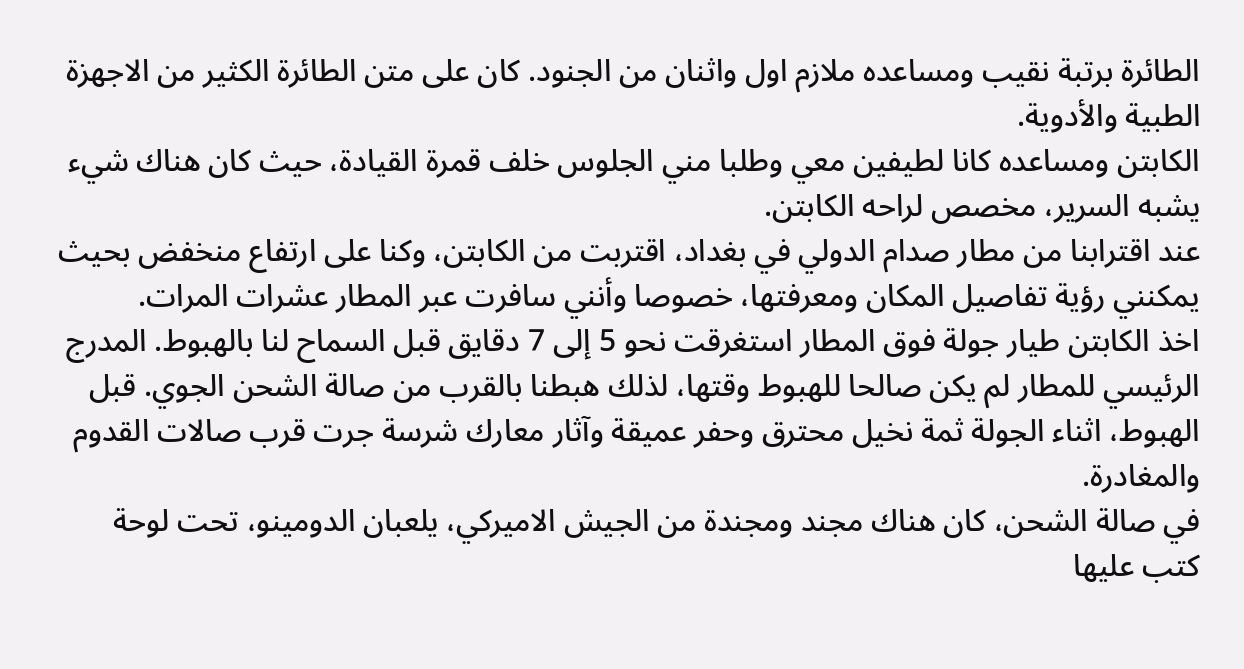الطائرة برتبة نقيب ومساعده ملازم اول واثنان من الجنود. كان على متن الطائرة الكثير من الاجهزة الطبية والأدوية.
الكابتن ومساعده كانا لطيفين معي وطلبا مني الجلوس خلف قمرة القيادة، حيث كان هناك شيء يشبه السرير، مخصص لراحه الكابتن.
عند اقترابنا من مطار صدام الدولي في بغداد، اقتربت من الكابتن، وكنا على ارتفاع منخفض بحيث يمكنني رؤية تفاصيل المكان ومعرفتها، خصوصا وأنني سافرت عبر المطار عشرات المرات.
اخذ الكابتن طيار جولة فوق المطار استغرقت نحو 5 إلى 7 دقايق قبل السماح لنا بالهبوط. المدرج الرئيسي للمطار لم يكن صالحا للهبوط وقتها، لذلك هبطنا بالقرب من صالة الشحن الجوي. قبل الهبوط، اثناء الجولة ثمة نخيل محترق وحفر عميقة وآثار معارك شرسة جرت قرب صالات القدوم والمغادرة.
في صالة الشحن، كان هناك مجند ومجندة من الجيش الاميركي، يلعبان الدومينو، تحت لوحة كتب عليها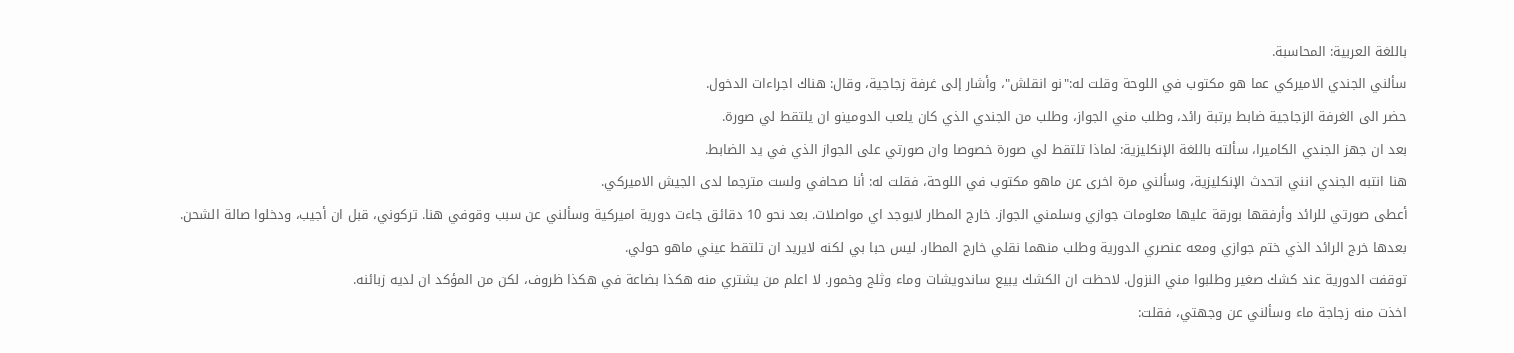باللغة العربية: المحاسبة.
سألني الجندي الاميركي عما هو مكتوب في اللوحة وقلت له:"نو انقلش"، وأشار إلى غرفة زجاجية، وقال: هناك اجراءات الدخول.
حضر الى الغرفة الزجاجية ضابط برتبة رائد، وطلب مني الجواز، وطلب من الجندي الذي كان يلعب الدومينو ان يلتقط لي صورة.
بعد ان جهز الجندي الكاميرا، سألته باللغة الإنكليزية: لماذا تلتقط لي صورة خصوصا وان صورتي على الجواز الذي في يد الضابط.
هنا انتبه الجندي انني اتحدث الإنكليزية، وسألني مرة اخرى عن ماهو مكتوب في اللوحة، فقلت له: أنا صحافي ولست مترجما لدى الجيش الاميركي.
أعطى صورتي للرائد وأرفقها بورقة عليها معلومات جوازي وسلمني الجواز. خارج المطار لايوجد اي مواصلات. بعد نحو 10 دقائق جاءت دورية اميركية وسألني عن سبب وقوفي هنا. تركوني، قبل ان أجيب، ودخلوا صالة الشحن. بعدها خرج الرائد الذي ختم جوازي ومعه عنصري الدورية وطلب منهما نقلي خارج المطار. ليس حبا بي لكنه لايريد ان تلتقط عيني ماهو حولي.
توقفت الدورية عند كشك صغير وطلبوا مني النزول. لاحظت ان الكشك يبيع ساندويشات وماء وثلج وخمور. لا اعلم من يشتري منه هكذا بضاعة في هكذا ظروف، لكن من المؤكد ان لديه زبائنه.
اخذت منه زجاجة ماء وسألني عن وجهتي، فقلت: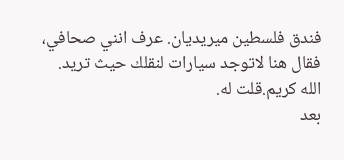فندق فلسطين ميريديان. عرف انني صحافي، فقال هنا لاتوجد سيارات لنقلك حيث تريد.
الله كريم.قلت له.
بعد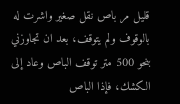قليل مر باص نقل صغير واشرت له بالوقوف ولم يتوقف، بعد ان تجاوزني بنحو 500 متر توقف الباص وعاد إلى الكشك، فإذا الباص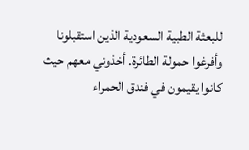للبعثة الطبية السعودية الذين استقبلونا وأفرغوا حمولة الطائرة. أخذوني معهم حيث كانوا يقيمون في فندق الحمراء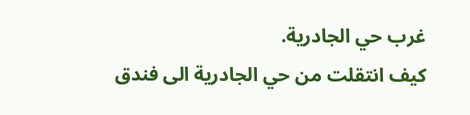غرب حي الجادرية.
كيف انتقلت من حي الجادرية الى فندق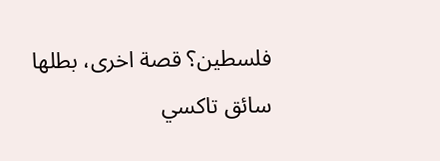فلسطين؟ قصة اخرى، بطلها سائق تاكسي